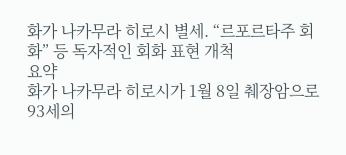화가 나카무라 히로시 별세. “르포르타주 회화” 등 독자적인 회화 표현 개척
요약
화가 나카무라 히로시가 1월 8일 췌장암으로 93세의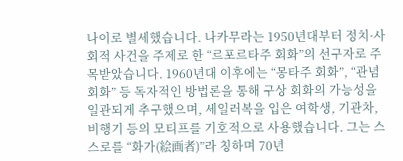나이로 별세했습니다. 나카무라는 1950년대부터 정치·사회적 사건을 주제로 한 “르포르타주 회화”의 선구자로 주목받았습니다. 1960년대 이후에는 “몽타주 회화”, “관념 회화” 등 독자적인 방법론을 통해 구상 회화의 가능성을 일관되게 추구했으며, 세일러복을 입은 여학생, 기관차, 비행기 등의 모티프를 기호적으로 사용했습니다. 그는 스스로를 “화가(絵画者)”라 칭하며 70년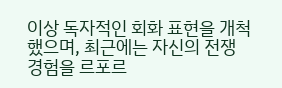이상 독자적인 회화 표현을 개척했으며, 최근에는 자신의 전쟁 경험을 르포르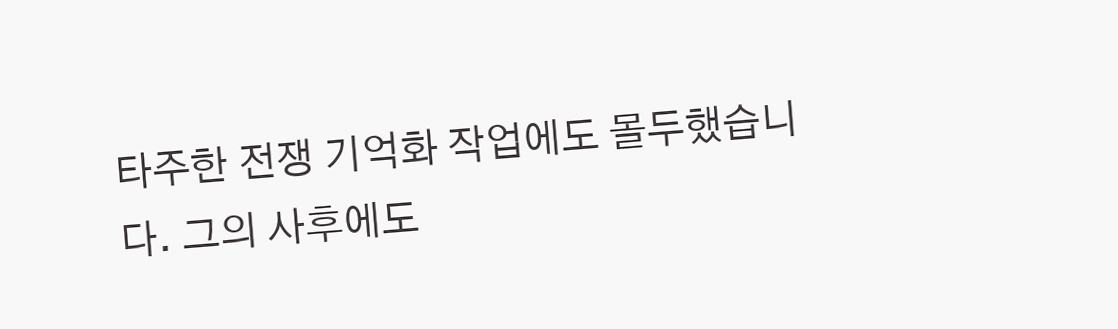타주한 전쟁 기억화 작업에도 몰두했습니다. 그의 사후에도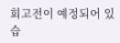회고전이 예정되어 있습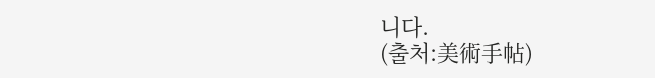니다.
(출처:美術手帖)